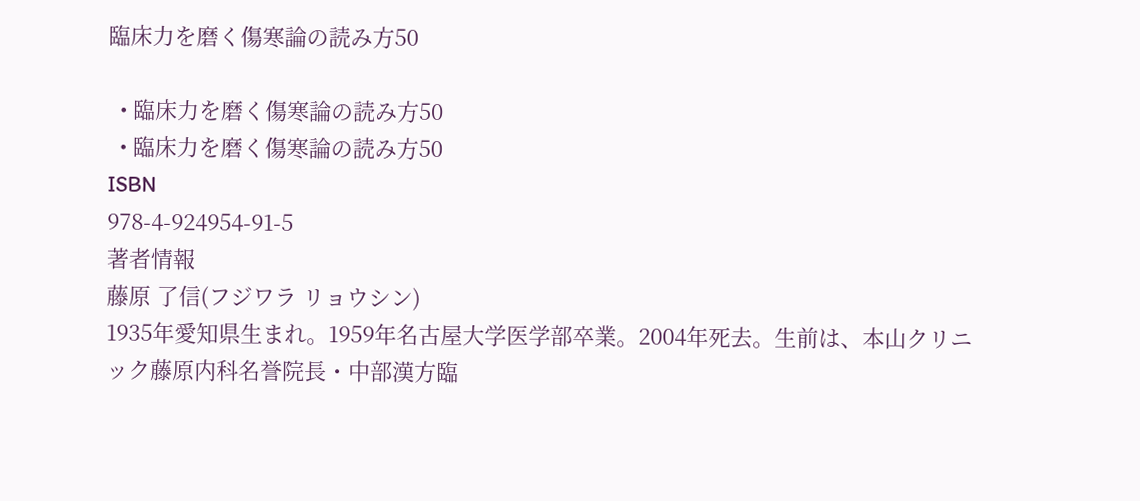臨床力を磨く傷寒論の読み方50

  • 臨床力を磨く傷寒論の読み方50
  • 臨床力を磨く傷寒論の読み方50
ISBN
978-4-924954-91-5
著者情報
藤原 了信(フジワラ リョウシン)
1935年愛知県生まれ。1959年名古屋大学医学部卒業。2004年死去。生前は、本山クリニック藤原内科名誉院長・中部漢方臨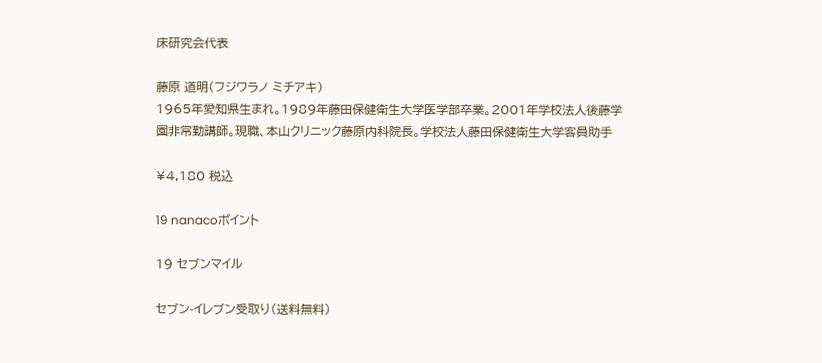床研究会代表

藤原 道明(フジワラノ ミチアキ)
1965年愛知県生まれ。1989年藤田保健衛生大学医学部卒業。2001年学校法人後藤学園非常勤講師。現職、本山クリニック藤原内科院長。学校法人藤田保健衛生大学客員助手

¥4,180 税込

19 nanacoポイント

19 セブンマイル

セブン-イレブン受取り(送料無料)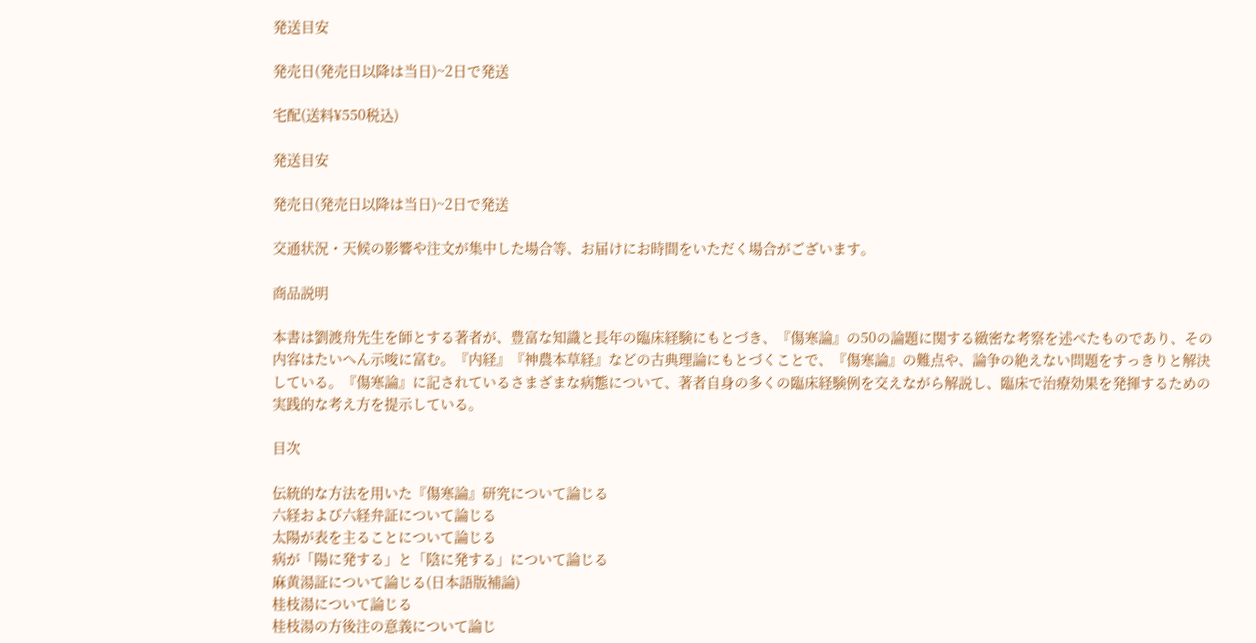発送目安

発売日(発売日以降は当日)~2日で発送

宅配(送料¥550税込)

発送目安

発売日(発売日以降は当日)~2日で発送

交通状況・天候の影響や注文が集中した場合等、お届けにお時間をいただく場合がございます。

商品説明

本書は劉渡舟先生を師とする著者が、豊富な知識と長年の臨床経験にもとづき、『傷寒論』の50の論題に関する緻密な考察を述べたものであり、その内容はたいへん示唆に富む。『内経』『神農本草経』などの古典理論にもとづくことで、『傷寒論』の難点や、論争の絶えない問題をすっきりと解決している。『傷寒論』に記されているさまざまな病態について、著者自身の多くの臨床経験例を交えながら解説し、臨床で治療効果を発揮するための実践的な考え方を提示している。

目次

伝統的な方法を用いた『傷寒論』研究について論じる
六経および六経弁証について論じる
太陽が表を主ることについて論じる
病が「陽に発する」と「陰に発する」について論じる
麻黄湯証について論じる(日本語版補論)
桂枝湯について論じる
桂枝湯の方後注の意義について論じ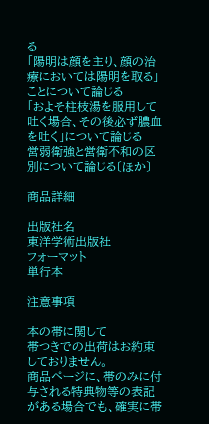る
「陽明は顔を主り、顔の治療においては陽明を取る」ことについて論じる
「およそ柱枝湯を服用して吐く場合、その後必ず膿血を吐く」について論じる
営弱衛強と営衛不和の区別について論じる〔ほか〕

商品詳細

出版社名
東洋学術出版社
フォーマット
単行本

注意事項

本の帯に関して
帯つきでの出荷はお約束しておりません。
商品ページに、帯のみに付与される特典物等の表記がある場合でも、確実に帯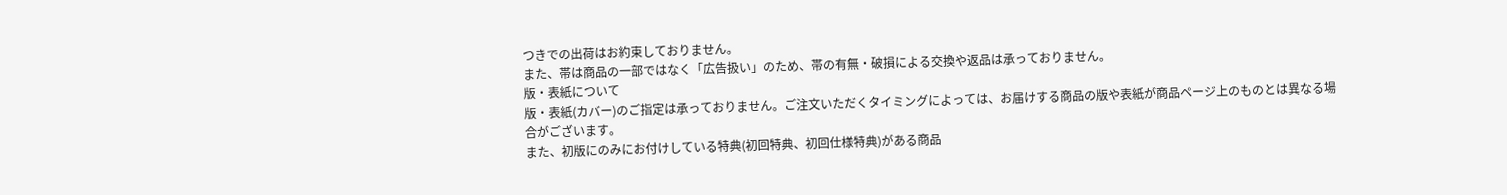つきでの出荷はお約束しておりません。
また、帯は商品の一部ではなく「広告扱い」のため、帯の有無・破損による交換や返品は承っておりません。
版・表紙について
版・表紙(カバー)のご指定は承っておりません。ご注文いただくタイミングによっては、お届けする商品の版や表紙が商品ページ上のものとは異なる場合がございます。
また、初版にのみにお付けしている特典(初回特典、初回仕様特典)がある商品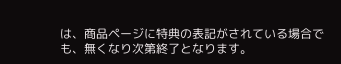は、商品ページに特典の表記がされている場合でも、無くなり次第終了となります。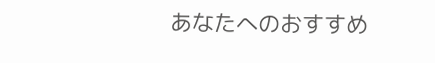あなたへのおすすめ